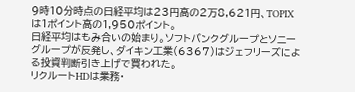9時10分時点の日経平均は23円高の2万8,621円、TOPIXは1ポイント高の1,950ポイント。
日経平均はもみ合いの始まり。ソフトバンクグループとソニーグループが反発し、ダイキン工業(6367)はジェフリーズによる投資判断引き上げで買われた。
リクルートHDは業務・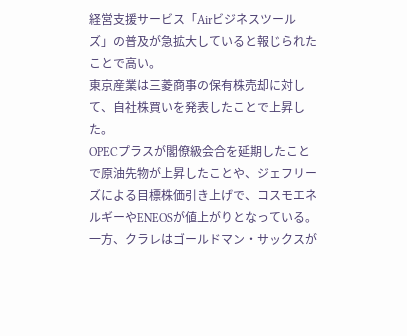経営支援サービス「Airビジネスツールズ」の普及が急拡大していると報じられたことで高い。
東京産業は三菱商事の保有株売却に対して、自社株買いを発表したことで上昇した。
OPECプラスが閣僚級会合を延期したことで原油先物が上昇したことや、ジェフリーズによる目標株価引き上げで、コスモエネルギーやENEOSが値上がりとなっている。
一方、クラレはゴールドマン・サックスが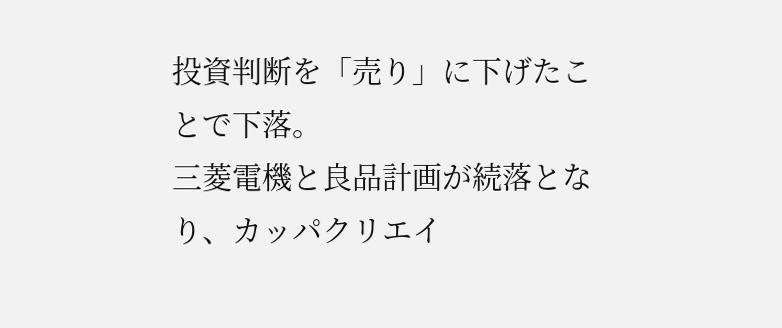投資判断を「売り」に下げたことで下落。
三菱電機と良品計画が続落となり、カッパクリエイ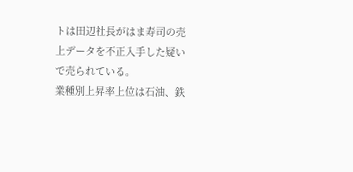トは田辺社長がはま寿司の売上データを不正入手した疑いで売られている。
業種別上昇率上位は石油、鉄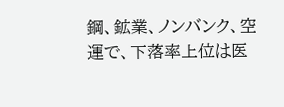鋼、鉱業、ノンバンク、空運で、下落率上位は医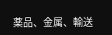薬品、金属、輸送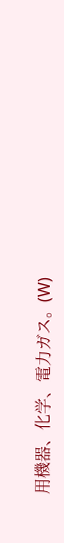用機器、化学、電力ガス。(W)